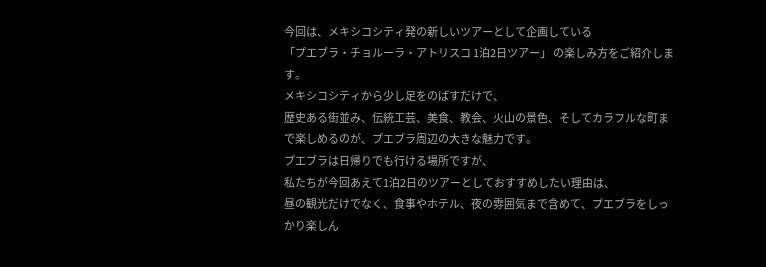今回は、メキシコシティ発の新しいツアーとして企画している
「プエブラ・チョルーラ・アトリスコ 1泊2日ツアー」 の楽しみ方をご紹介します。
メキシコシティから少し足をのばすだけで、
歴史ある街並み、伝統工芸、美食、教会、火山の景色、そしてカラフルな町まで楽しめるのが、プエブラ周辺の大きな魅力です。
プエブラは日帰りでも行ける場所ですが、
私たちが今回あえて1泊2日のツアーとしておすすめしたい理由は、
昼の観光だけでなく、食事やホテル、夜の雰囲気まで含めて、プエブラをしっかり楽しん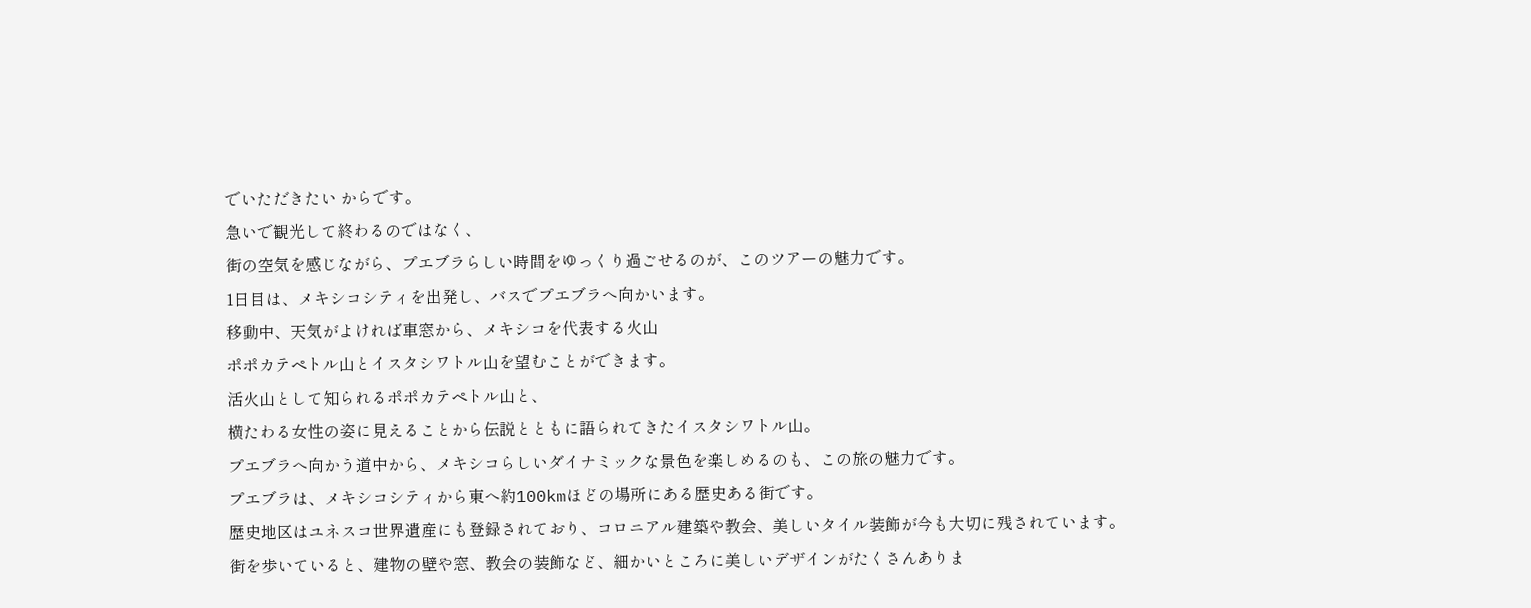でいただきたい からです。
急いで観光して終わるのではなく、
街の空気を感じながら、プエブラらしい時間をゆっくり過ごせるのが、このツアーの魅力です。
1日目は、メキシコシティを出発し、バスでプエブラへ向かいます。
移動中、天気がよければ車窓から、メキシコを代表する火山
ポポカテペトル山とイスタシワトル山を望むことができます。
活火山として知られるポポカテペトル山と、
横たわる女性の姿に見えることから伝説とともに語られてきたイスタシワトル山。
プエブラへ向かう道中から、メキシコらしいダイナミックな景色を楽しめるのも、この旅の魅力です。
プエブラは、メキシコシティから東へ約100kmほどの場所にある歴史ある街です。
歴史地区はユネスコ世界遺産にも登録されており、コロニアル建築や教会、美しいタイル装飾が今も大切に残されています。
街を歩いていると、建物の壁や窓、教会の装飾など、細かいところに美しいデザインがたくさんありま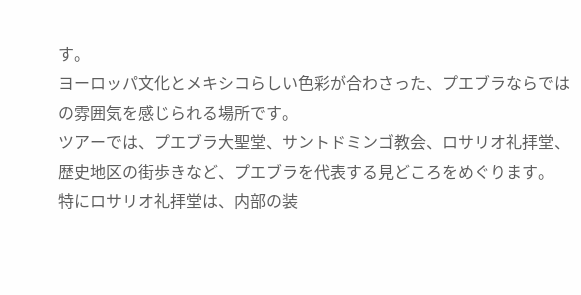す。
ヨーロッパ文化とメキシコらしい色彩が合わさった、プエブラならではの雰囲気を感じられる場所です。
ツアーでは、プエブラ大聖堂、サントドミンゴ教会、ロサリオ礼拝堂、歴史地区の街歩きなど、プエブラを代表する見どころをめぐります。
特にロサリオ礼拝堂は、内部の装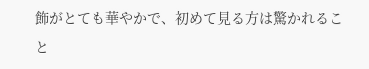飾がとても華やかで、初めて見る方は驚かれること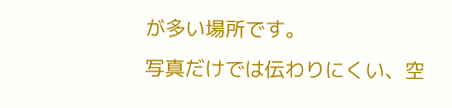が多い場所です。
写真だけでは伝わりにくい、空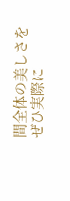間全体の美しさをぜひ実際に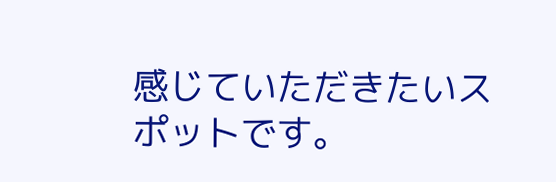感じていただきたいスポットです。